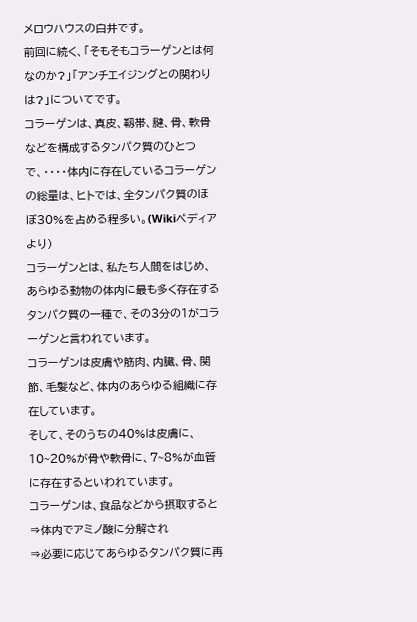メロウハウスの白井です。
前回に続く、「そもそもコラーゲンとは何なのか?」「アンチエイジングとの関わりは?」についてです。
コラーゲンは、真皮、靱帯、腱、骨、軟骨などを構成するタンパク質のひとつで、・・・・体内に存在しているコラーゲンの総量は、ヒトでは、全タンパク質のほぼ30%を占める程多い。(Wikiペディアより)
コラーゲンとは、私たち人間をはじめ、あらゆる動物の体内に最も多く存在するタンパク質の一種で、その3分の1がコラーゲンと言われています。
コラーゲンは皮膚や筋肉、内臓、骨、関節、毛髪など、体内のあらゆる組織に存在しています。
そして、そのうちの40%は皮膚に、10~20%が骨や軟骨に、7~8%が血管に存在するといわれています。
コラーゲンは、食品などから摂取すると
⇒体内でアミノ酸に分解され
⇒必要に応じてあらゆるタンパク質に再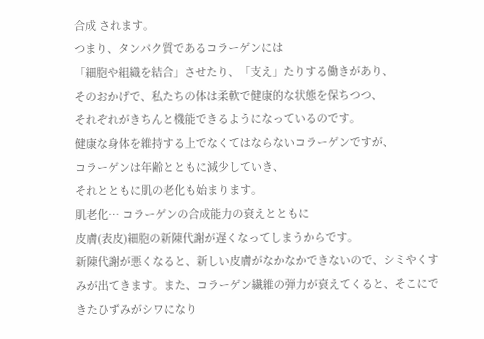合成 されます。
つまり、タンパク質であるコラーゲンには
「細胞や組織を結合」させたり、「支え」たりする働きがあり、
そのおかげで、私たちの体は柔軟で健康的な状態を保ちつつ、
それぞれがきちんと機能できるようになっているのです。
健康な身体を維持する上でなくてはならないコラーゲンですが、
コラーゲンは年齢とともに減少していき、
それとともに肌の老化も始まります。
肌老化… コラーゲンの合成能力の衰えとともに
皮膚(表皮)細胞の新陳代謝が遅くなってしまうからです。
新陳代謝が悪くなると、新しい皮膚がなかなかできないので、シミやくすみが出てきます。また、コラーゲン繊維の弾力が衰えてくると、そこにできたひずみがシワになり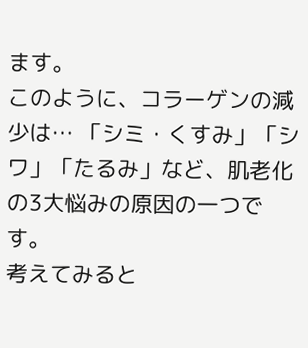ます。
このように、コラーゲンの減少は… 「シミ・くすみ」「シワ」「たるみ」など、肌老化の3大悩みの原因の一つです。
考えてみると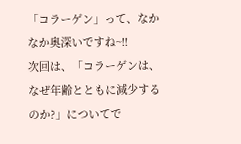「コラーゲン」って、なかなか奥深いですね~!!
次回は、「コラーゲンは、なぜ年齢とともに減少するのか?」についてで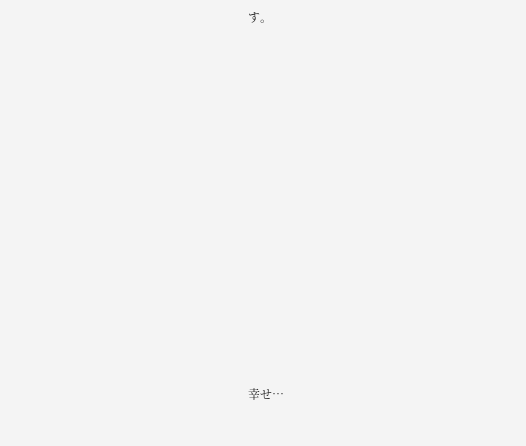す。















幸せ…